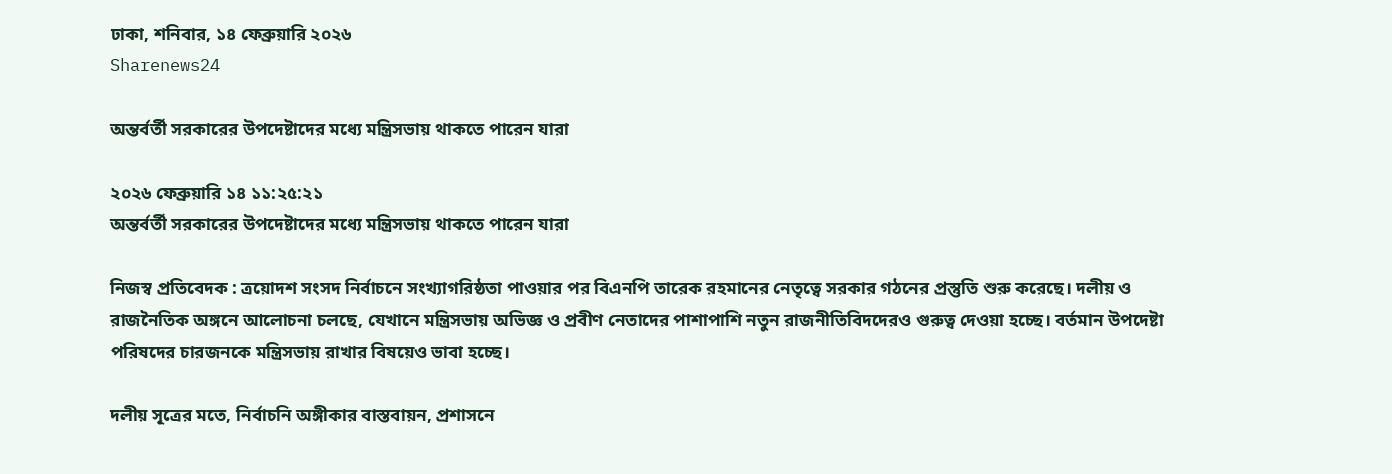ঢাকা, শনিবার, ১৪ ফেব্রুয়ারি ২০২৬
Sharenews24

অন্তর্বর্তী সরকারের উপদেষ্টাদের মধ্যে মন্ত্রিসভায় থাকতে পারেন যারা

২০২৬ ফেব্রুয়ারি ১৪ ১১:২৫:২১
অন্তর্বর্তী সরকারের উপদেষ্টাদের মধ্যে মন্ত্রিসভায় থাকতে পারেন যারা

নিজস্ব প্রতিবেদক : ত্রয়োদশ সংসদ নির্বাচনে সংখ্যাগরিষ্ঠতা পাওয়ার পর বিএনপি তারেক রহমানের নেতৃত্বে সরকার গঠনের প্রস্তুতি শুরু করেছে। দলীয় ও রাজনৈতিক অঙ্গনে আলোচনা চলছে, যেখানে মন্ত্রিসভায় অভিজ্ঞ ও প্রবীণ নেতাদের পাশাপাশি নতুন রাজনীতিবিদদেরও গুরুত্ব দেওয়া হচ্ছে। বর্তমান উপদেষ্টা পরিষদের চারজনকে মন্ত্রিসভায় রাখার বিষয়েও ভাবা হচ্ছে।

দলীয় সূত্রের মতে, নির্বাচনি অঙ্গীকার বাস্তবায়ন, প্রশাসনে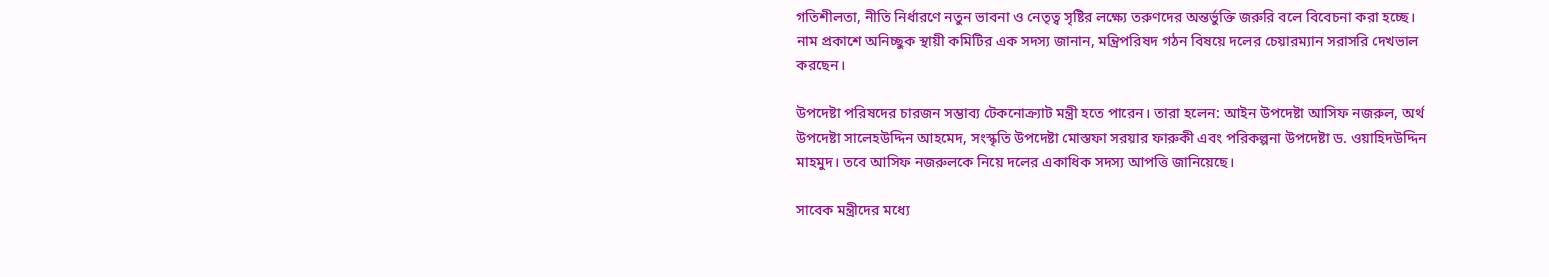গতিশীলতা, নীতি নির্ধারণে নতুন ভাবনা ও নেতৃত্ব সৃষ্টির লক্ষ্যে তরুণদের অন্তর্ভুক্তি জরুরি বলে বিবেচনা করা হচ্ছে। নাম প্রকাশে অনিচ্ছুক স্থায়ী কমিটির এক সদস্য জানান, মন্ত্রিপরিষদ গঠন বিষয়ে দলের চেয়ারম্যান সরাসরি দেখভাল করছেন।

উপদেষ্টা পরিষদের চারজন সম্ভাব্য টেকনোক্র্যাট মন্ত্রী হতে পারেন। তারা হলেন: আইন উপদেষ্টা আসিফ নজরুল, অর্থ উপদেষ্টা সালেহউদ্দিন আহমেদ, সংস্কৃতি উপদেষ্টা মোস্তফা সরয়ার ফারুকী এবং পরিকল্পনা উপদেষ্টা ড. ওয়াহিদউদ্দিন মাহমুদ। তবে আসিফ নজরুলকে নিয়ে দলের একাধিক সদস্য আপত্তি জানিয়েছে।

সাবেক মন্ত্রীদের মধ্যে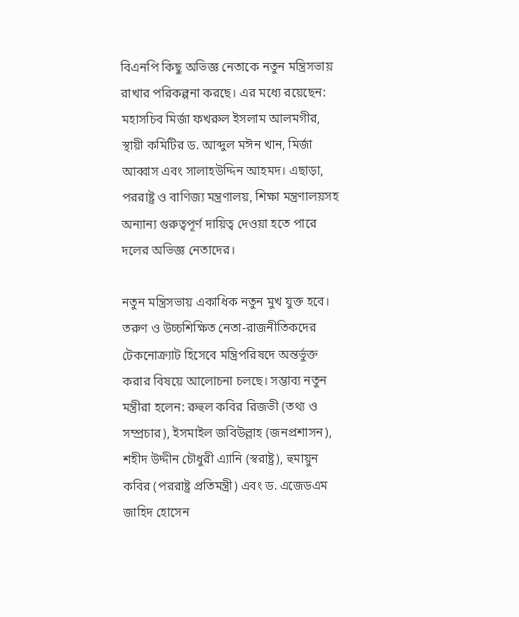বিএনপি কিছু অভিজ্ঞ নেতাকে নতুন মন্ত্রিসভায় রাখার পরিকল্পনা করছে। এর মধ্যে রয়েছেন: মহাসচিব মির্জা ফখরুল ইসলাম আলমগীর, স্থায়ী কমিটির ড. আব্দুল মঈন খান, মির্জা আব্বাস এবং সালাহউদ্দিন আহমদ। এছাড়া, পররাষ্ট্র ও বাণিজ্য মন্ত্রণালয়, শিক্ষা মন্ত্রণালয়সহ অন্যান্য গুরুত্বপূর্ণ দায়িত্ব দেওয়া হতে পারে দলের অভিজ্ঞ নেতাদের।

নতুন মন্ত্রিসভায় একাধিক নতুন মুখ যুক্ত হবে। তরুণ ও উচ্চশিক্ষিত নেতা-রাজনীতিকদের টেকনোক্র্যাট হিসেবে মন্ত্রিপরিষদে অন্তর্ভুক্ত করার বিষয়ে আলোচনা চলছে। সম্ভাব্য নতুন মন্ত্রীরা হলেন: রুহুল কবির রিজভী (তথ্য ও সম্প্রচার), ইসমাইল জবিউল্লাহ (জনপ্রশাসন), শহীদ উদ্দীন চৌধুরী এ্যানি (স্বরাষ্ট্র), হুমায়ুন কবির (পররাষ্ট্র প্রতিমন্ত্রী) এবং ড. এজেডএম জাহিদ হোসেন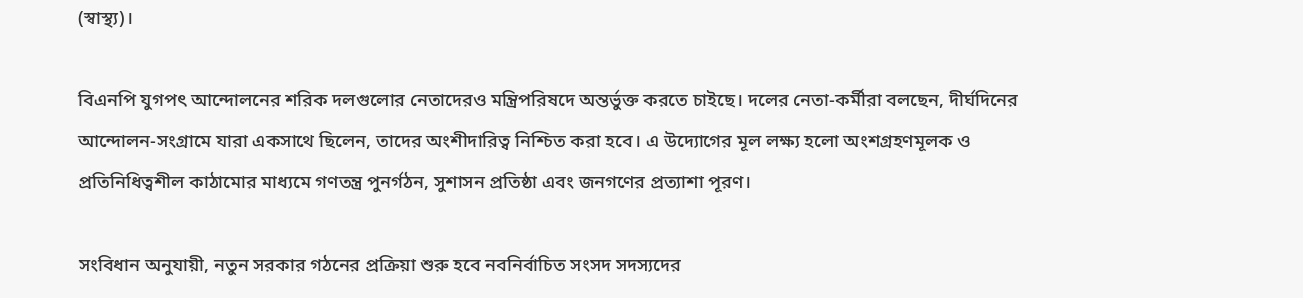(স্বাস্থ্য)।

বিএনপি যুগপৎ আন্দোলনের শরিক দলগুলোর নেতাদেরও মন্ত্রিপরিষদে অন্তর্ভুক্ত করতে চাইছে। দলের নেতা-কর্মীরা বলছেন, দীর্ঘদিনের আন্দোলন-সংগ্রামে যারা একসাথে ছিলেন, তাদের অংশীদারিত্ব নিশ্চিত করা হবে। এ উদ্যোগের মূল লক্ষ্য হলো অংশগ্রহণমূলক ও প্রতিনিধিত্বশীল কাঠামোর মাধ্যমে গণতন্ত্র পুনর্গঠন, সুশাসন প্রতিষ্ঠা এবং জনগণের প্রত্যাশা পূরণ।

সংবিধান অনুযায়ী, নতুন সরকার গঠনের প্রক্রিয়া শুরু হবে নবনির্বাচিত সংসদ সদস্যদের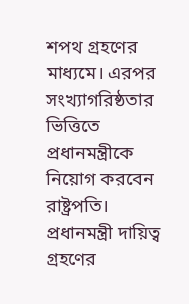শপথ গ্রহণের মাধ্যমে। এরপর সংখ্যাগরিষ্ঠতার ভিত্তিতে প্রধানমন্ত্রীকে নিয়োগ করবেন রাষ্ট্রপতি। প্রধানমন্ত্রী দায়িত্ব গ্রহণের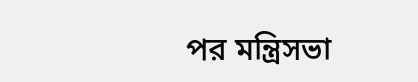পর মন্ত্রিসভা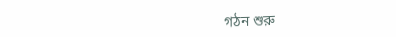গঠন শুরু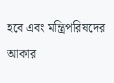হবে এবং মন্ত্রিপরিষদের আকার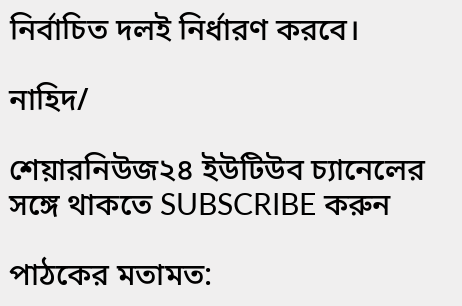নির্বাচিত দলই নির্ধারণ করবে।

নাহিদ/

শেয়ারনিউজ২৪ ইউটিউব চ্যানেলের সঙ্গে থাকতে SUBSCRIBE করুন

পাঠকের মতামত: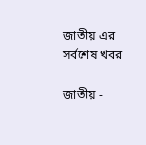জাতীয় এর সর্বশেষ খবর

জাতীয় -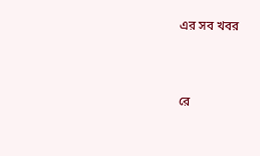এর সব খবর



রে